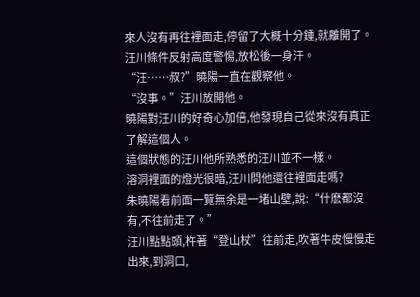來人沒有再往裡面走,停留了大概十分鍾,就離開了。
汪川條件反射高度警惕,放松後一身汗。
“汪……叔?”曉陽一直在觀察他。
“沒事。”汪川放開他。
曉陽對汪川的好奇心加倍,他發現自己從來沒有真正了解這個人。
這個狀態的汪川他所熟悉的汪川並不一樣。
溶洞裡面的燈光很暗,汪川問他還往裡面走嗎?
朱曉陽看前面一覽無余是一堵山壁,說:“什麽都沒有,不往前走了。”
汪川點點頭,杵著“登山杖”往前走,吹著牛皮慢慢走出來,到洞口,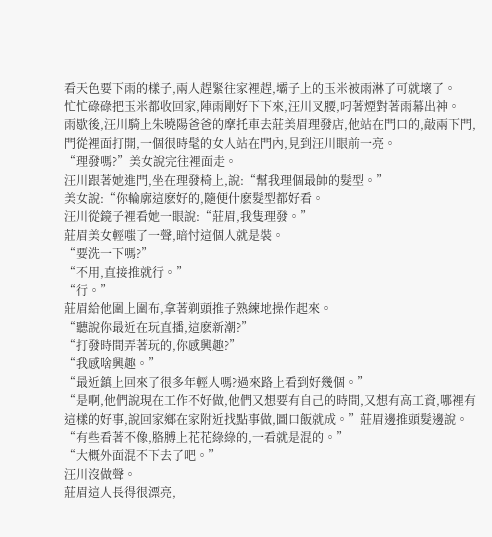看天色要下雨的樣子,兩人趕緊往家裡趕,壩子上的玉米被雨淋了可就壞了。
忙忙碌碌把玉米都收回家,陣雨剛好下下來,汪川叉腰,叼著煙對著雨幕出神。
雨歇後,汪川騎上朱曉陽爸爸的摩托車去莊美眉理發店,他站在門口的,敲兩下門,門從裡面打開,一個很時髦的女人站在門內,見到汪川眼前一亮。
“理發嗎?”美女說完往裡面走。
汪川跟著她進門,坐在理發椅上,說:“幫我理個最帥的髮型。”
美女說:“你輪廓這麽好的,隨便什麽髮型都好看。
汪川從鏡子裡看她一眼說:“莊眉,我隻理發。”
莊眉美女輕嗤了一聲,暗忖這個人就是裝。
“要洗一下嗎?”
“不用,直接推就行。”
“行。”
莊眉給他圍上圍布,拿著剃頭推子熟練地操作起來。
“聽說你最近在玩直播,這麽新潮?”
“打發時間弄著玩的,你感興趣?”
“我感啥興趣。”
“最近鎮上回來了很多年輕人嗎?過來路上看到好幾個。”
“是啊,他們說現在工作不好做,他們又想要有自己的時間,又想有高工資,哪裡有這樣的好事,說回家鄉在家附近找點事做,圖口飯就成。”莊眉邊推頭髮邊說。
“有些看著不像,胳膊上花花綠綠的,一看就是混的。”
“大概外面混不下去了吧。”
汪川沒做聲。
莊眉這人長得很漂亮,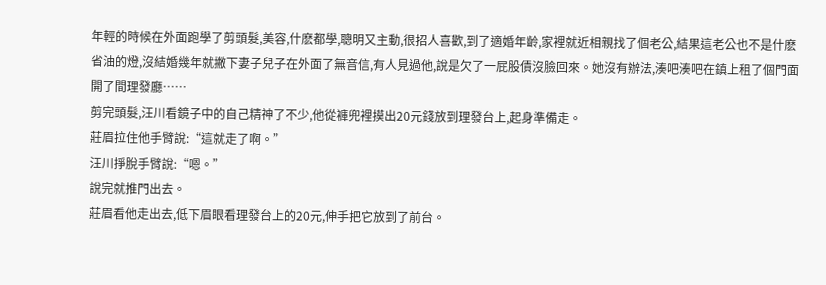年輕的時候在外面跑學了剪頭髮,美容,什麽都學,聰明又主動,很招人喜歡,到了適婚年齡,家裡就近相親找了個老公,結果這老公也不是什麽省油的燈,沒結婚幾年就撇下妻子兒子在外面了無音信,有人見過他,說是欠了一屁股債沒臉回來。她沒有辦法,湊吧湊吧在鎮上租了個門面開了間理發廳……
剪完頭髮,汪川看鏡子中的自己精神了不少,他從褲兜裡摸出20元錢放到理發台上,起身準備走。
莊眉拉住他手臂說:“這就走了啊。”
汪川掙脫手臂說:“嗯。”
說完就推門出去。
莊眉看他走出去,低下眉眼看理發台上的20元,伸手把它放到了前台。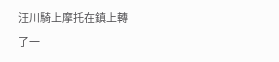汪川騎上摩托在鎮上轉了一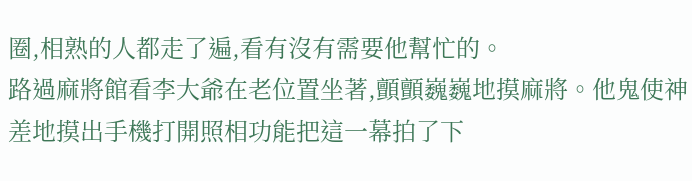圈,相熟的人都走了遍,看有沒有需要他幫忙的。
路過麻將館看李大爺在老位置坐著,顫顫巍巍地摸麻將。他鬼使神差地摸出手機打開照相功能把這一幕拍了下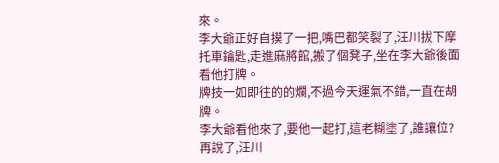來。
李大爺正好自摸了一把,嘴巴都笑裂了,汪川拔下摩托車鑰匙,走進麻將館,搬了個凳子,坐在李大爺後面看他打牌。
牌技一如即往的的爛,不過今天運氣不錯,一直在胡牌。
李大爺看他來了,要他一起打,這老糊塗了,誰讓位?再說了,汪川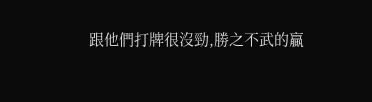跟他們打牌很沒勁,勝之不武的贏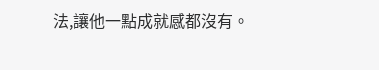法,讓他一點成就感都沒有。